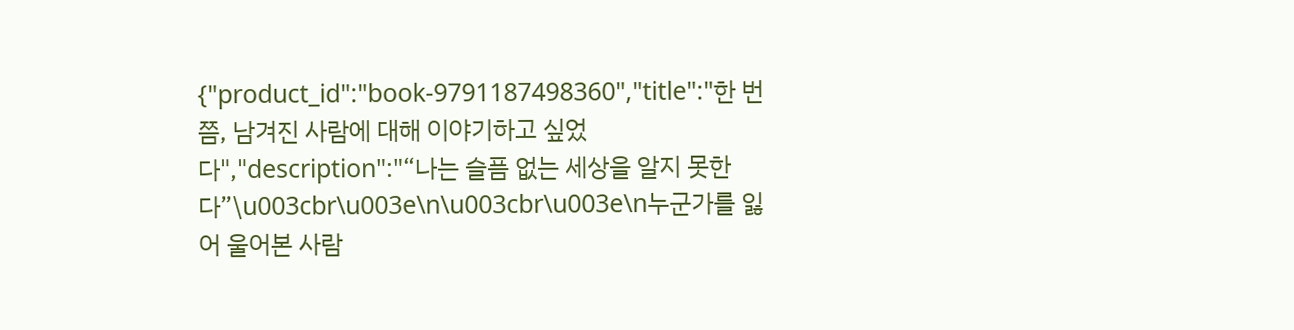{"product_id":"book-9791187498360","title":"한 번쯤, 남겨진 사람에 대해 이야기하고 싶었다","description":"“나는 슬픔 없는 세상을 알지 못한다”\u003cbr\u003e\n\u003cbr\u003e\n누군가를 잃어 울어본 사람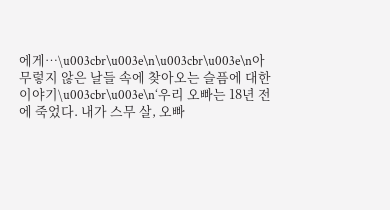에게…\u003cbr\u003e\n\u003cbr\u003e\n아무렇지 않은 날들 속에 찾아오는 슬픔에 대한 이야기\u003cbr\u003e\n‘우리 오빠는 18년 전에 죽었다. 내가 스무 살, 오빠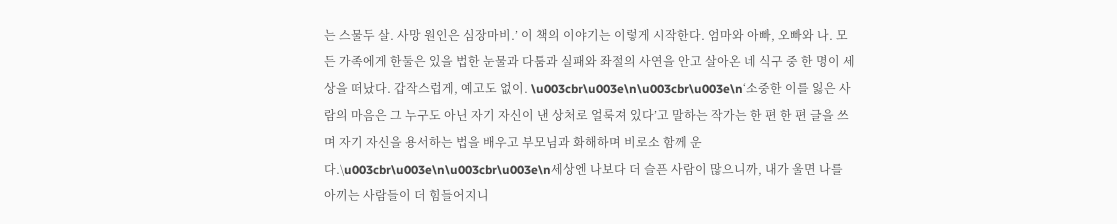는 스물두 살. 사망 원인은 심장마비.’ 이 책의 이야기는 이렇게 시작한다. 엄마와 아빠, 오빠와 나. 모든 가족에게 한둘은 있을 법한 눈물과 다툼과 실패와 좌절의 사연을 안고 살아온 네 식구 중 한 명이 세상을 떠났다. 갑작스럽게, 예고도 없이. \u003cbr\u003e\n\u003cbr\u003e\n‘소중한 이를 잃은 사람의 마음은 그 누구도 아닌 자기 자신이 낸 상처로 얼룩져 있다’고 말하는 작가는 한 편 한 편 글을 쓰며 자기 자신을 용서하는 법을 배우고 부모님과 화해하며 비로소 함께 운다.\u003cbr\u003e\n\u003cbr\u003e\n세상엔 나보다 더 슬픈 사람이 많으니까, 내가 울면 나를 아끼는 사람들이 더 힘들어지니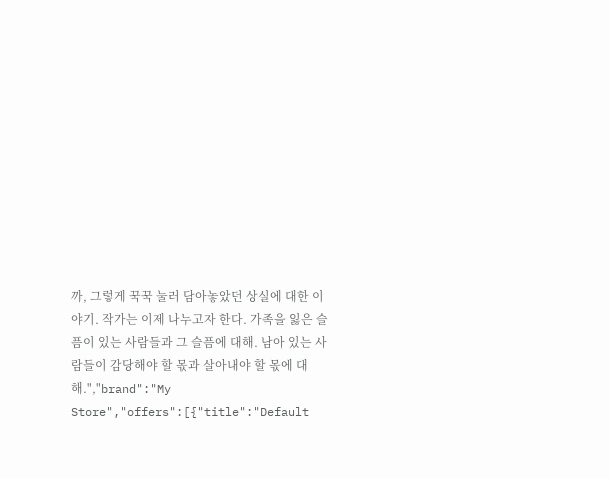까, 그렇게 꾹꾹 눌러 담아놓았던 상실에 대한 이야기. 작가는 이제 나누고자 한다. 가족을 잃은 슬픔이 있는 사람들과 그 슬픔에 대해. 남아 있는 사람들이 감당해야 할 몫과 살아내야 할 몫에 대해.","brand":"My Store","offers":[{"title":"Default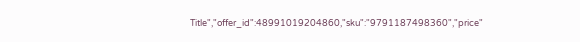Title","offer_id":48991019204860,"sku":"9791187498360","price"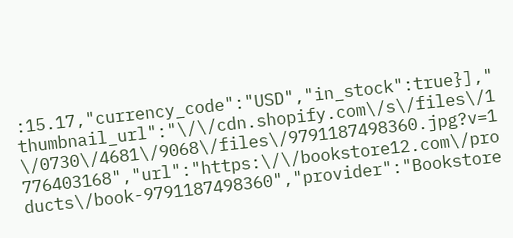:15.17,"currency_code":"USD","in_stock":true}],"thumbnail_url":"\/\/cdn.shopify.com\/s\/files\/1\/0730\/4681\/9068\/files\/9791187498360.jpg?v=1776403168","url":"https:\/\/bookstore12.com\/products\/book-9791187498360","provider":"Bookstore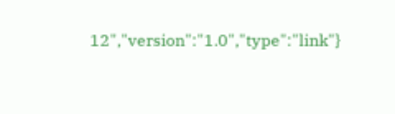12","version":"1.0","type":"link"}